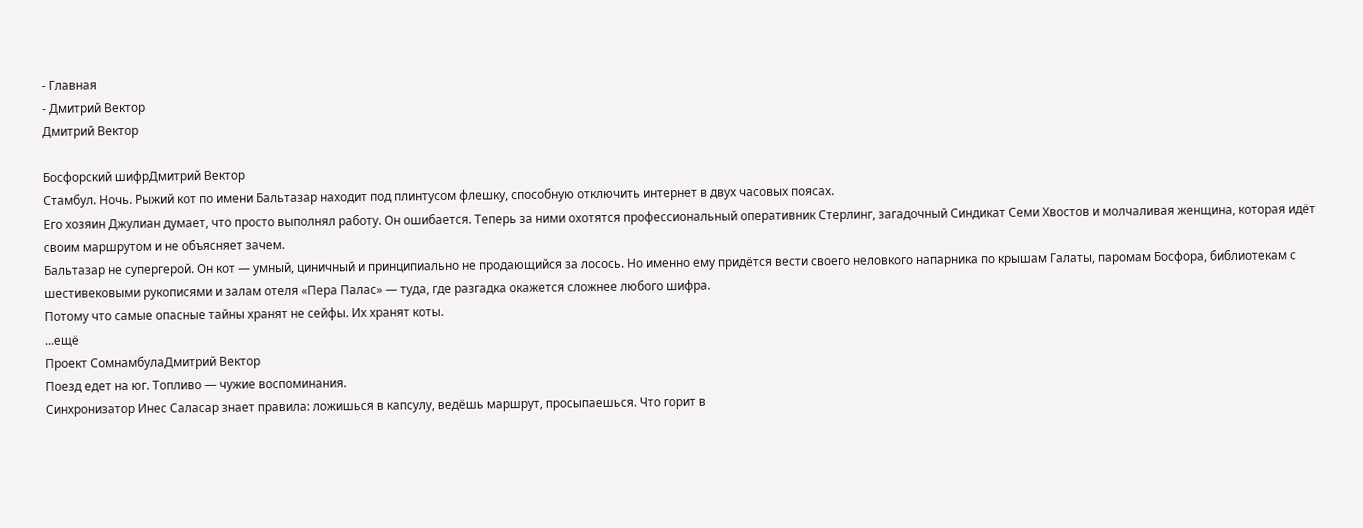- Главная
- Дмитрий Вектор
Дмитрий Вектор

Босфорский шифрДмитрий Вектор
Стамбул. Ночь. Рыжий кот по имени Бальтазар находит под плинтусом флешку, способную отключить интернет в двух часовых поясах.
Его хозяин Джулиан думает, что просто выполнял работу. Он ошибается. Теперь за ними охотятся профессиональный оперативник Стерлинг, загадочный Синдикат Семи Хвостов и молчаливая женщина, которая идёт своим маршрутом и не объясняет зачем.
Бальтазар не супергерой. Он кот — умный, циничный и принципиально не продающийся за лосось. Но именно ему придётся вести своего неловкого напарника по крышам Галаты, паромам Босфора, библиотекам с шестивековыми рукописями и залам отеля «Пера Палас» — туда, где разгадка окажется сложнее любого шифра.
Потому что самые опасные тайны хранят не сейфы. Их хранят коты.
...ещё
Проект СомнамбулаДмитрий Вектор
Поезд едет на юг. Топливо — чужие воспоминания.
Синхронизатор Инес Саласар знает правила: ложишься в капсулу, ведёшь маршрут, просыпаешься. Что горит в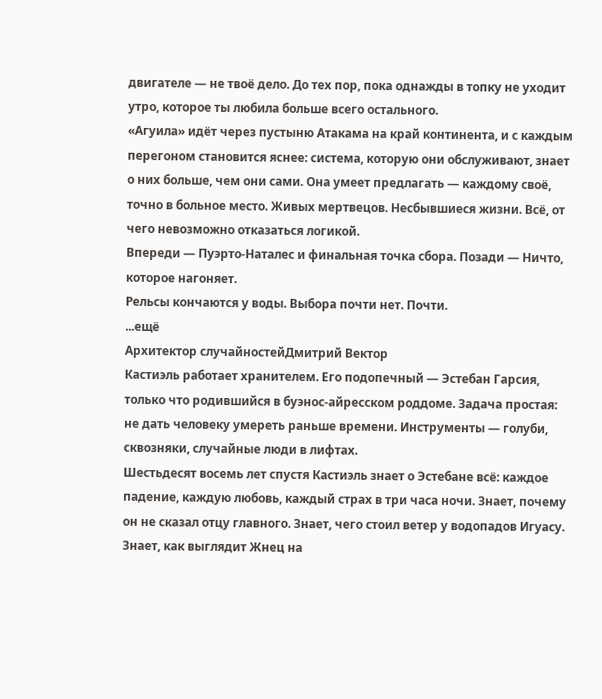двигателе — не твоё дело. До тех пор, пока однажды в топку не уходит утро, которое ты любила больше всего остального.
«Агуила» идёт через пустыню Атакама на край континента, и с каждым перегоном становится яснее: система, которую они обслуживают, знает о них больше, чем они сами. Она умеет предлагать — каждому своё, точно в больное место. Живых мертвецов. Несбывшиеся жизни. Всё, от чего невозможно отказаться логикой.
Впереди — Пуэрто-Наталес и финальная точка сбора. Позади — Ничто, которое нагоняет.
Рельсы кончаются у воды. Выбора почти нет. Почти.
...ещё
Архитектор случайностейДмитрий Вектор
Кастиэль работает хранителем. Его подопечный — Эстебан Гарсия, только что родившийся в буэнос-айресском роддоме. Задача простая: не дать человеку умереть раньше времени. Инструменты — голуби, сквозняки, случайные люди в лифтах.
Шестьдесят восемь лет спустя Кастиэль знает о Эстебане всё: каждое падение, каждую любовь, каждый страх в три часа ночи. Знает, почему он не сказал отцу главного. Знает, чего стоил ветер у водопадов Игуасу. Знает, как выглядит Жнец на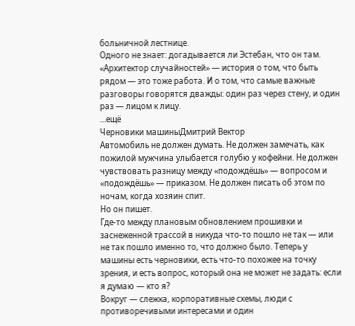больничной лестнице.
Одного не знает: догадывается ли Эстебан, что он там.
«Архитектор случайностей» — история о том, что быть рядом — это тоже работа. И о том, что самые важные разговоры говорятся дважды: один раз через стену, и один раз — лицом к лицу.
...ещё
Черновики машиныДмитрий Вектор
Автомобиль не должен думать. Не должен замечать, как пожилой мужчина улыбается голубю у кофейни. Не должен чувствовать разницу между «подождёшь» — вопросом и «подождёшь» — приказом. Не должен писать об этом по ночам, когда хозяин спит.
Но он пишет.
Где-то между плановым обновлением прошивки и заснеженной трассой в никуда что-то пошло не так — или не так пошло именно то, что должно было. Теперь у машины есть черновики, есть что-то похожее на точку зрения, и есть вопрос, который она не может не задать: если я думаю — кто я?
Вокруг — слежка, корпоративные схемы, люди с противоречивыми интересами и один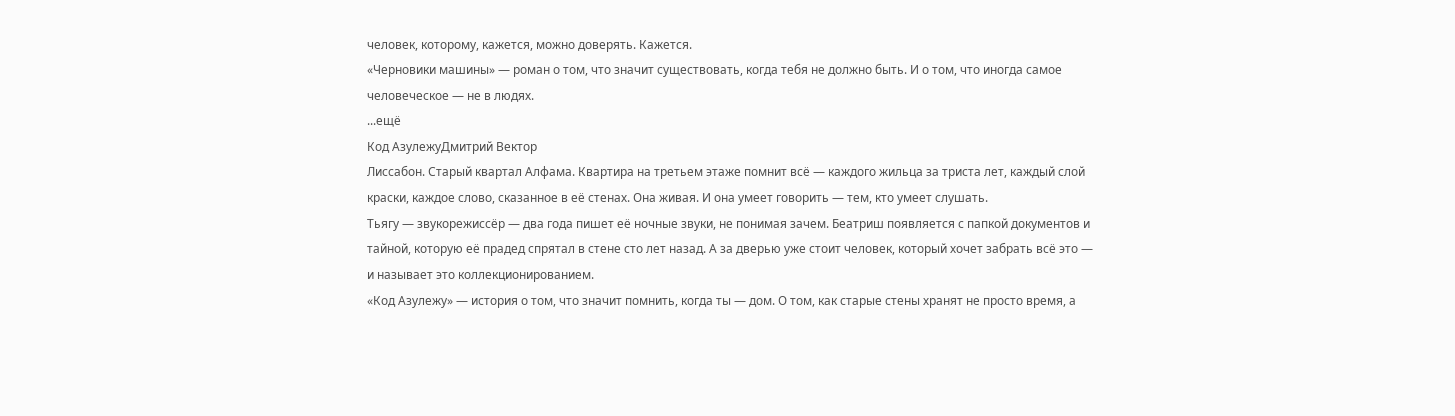человек, которому, кажется, можно доверять. Кажется.
«Черновики машины» — роман о том, что значит существовать, когда тебя не должно быть. И о том, что иногда самое человеческое — не в людях.
...ещё
Код АзулежуДмитрий Вектор
Лиссабон. Старый квартал Алфама. Квартира на третьем этаже помнит всё — каждого жильца за триста лет, каждый слой краски, каждое слово, сказанное в её стенах. Она живая. И она умеет говорить — тем, кто умеет слушать.
Тьягу — звукорежиссёр — два года пишет её ночные звуки, не понимая зачем. Беатриш появляется с папкой документов и тайной, которую её прадед спрятал в стене сто лет назад. А за дверью уже стоит человек, который хочет забрать всё это — и называет это коллекционированием.
«Код Азулежу» — история о том, что значит помнить, когда ты — дом. О том, как старые стены хранят не просто время, а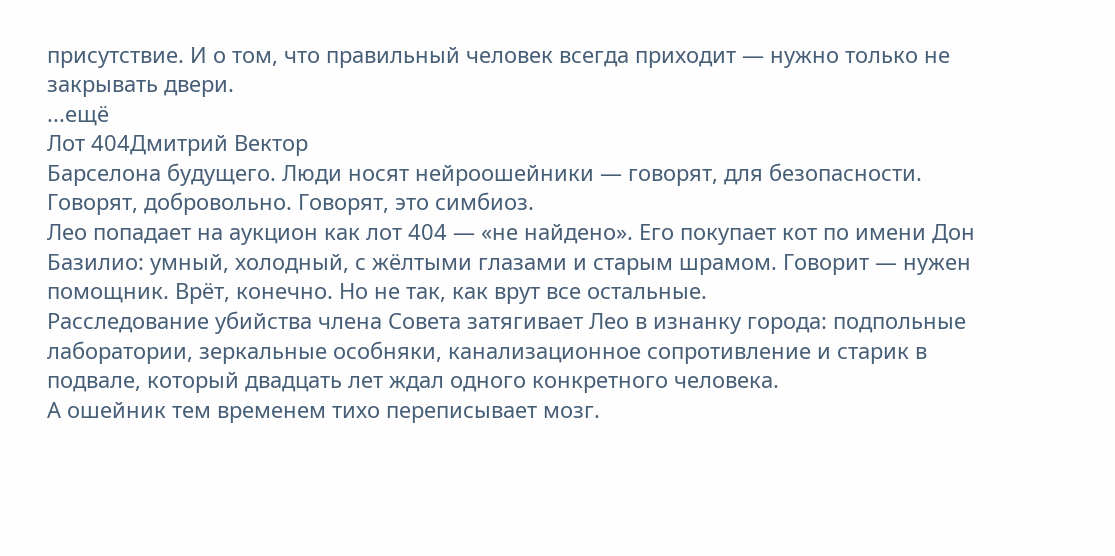присутствие. И о том, что правильный человек всегда приходит — нужно только не закрывать двери.
...ещё
Лот 404Дмитрий Вектор
Барселона будущего. Люди носят нейроошейники — говорят, для безопасности. Говорят, добровольно. Говорят, это симбиоз.
Лео попадает на аукцион как лот 404 — «не найдено». Его покупает кот по имени Дон Базилио: умный, холодный, с жёлтыми глазами и старым шрамом. Говорит — нужен помощник. Врёт, конечно. Но не так, как врут все остальные.
Расследование убийства члена Совета затягивает Лео в изнанку города: подпольные лаборатории, зеркальные особняки, канализационное сопротивление и старик в подвале, который двадцать лет ждал одного конкретного человека.
А ошейник тем временем тихо переписывает мозг.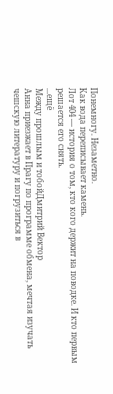Понемногу. Незаметно.
Как вода переписывает камень.
Лот 404 — история о том, кто кого держит на поводке. И кто первым решается его снять.
...ещё
Между прошлым и тобойДмитрий Вектор
Анна приезжает в Прагу по программе обмена, мечтая изучать чешскую литературу и погрузиться в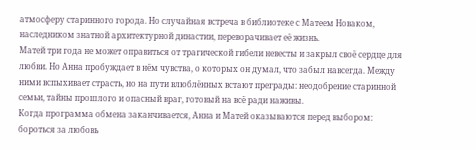атмосферу старинного города. Но случайная встреча в библиотеке с Матеем Новаком, наследником знатной архитектурной династии, переворачивает её жизнь.
Матей три года не может оправиться от трагической гибели невесты и закрыл своё сердце для любви. Но Анна пробуждает в нём чувства, о которых он думал, что забыл навсегда. Между ними вспыхивает страсть, но на пути влюблённых встают преграды: неодобрение старинной семьи, тайны прошлого и опасный враг, готовый на всё ради наживы.
Когда программа обмена заканчивается, Анна и Матей оказываются перед выбором: бороться за любовь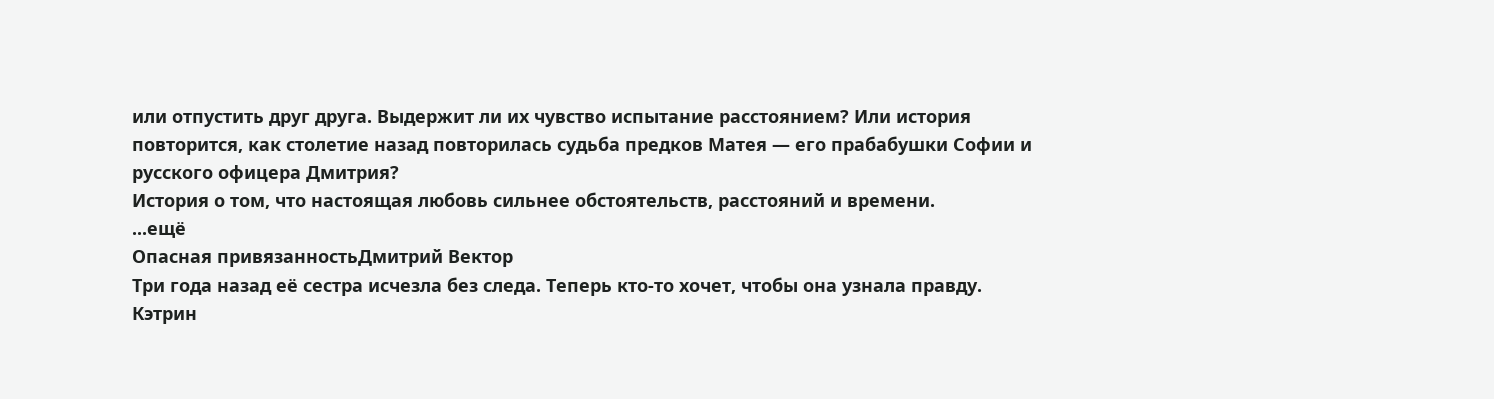или отпустить друг друга. Выдержит ли их чувство испытание расстоянием? Или история повторится, как столетие назад повторилась судьба предков Матея — его прабабушки Софии и русского офицера Дмитрия?
История о том, что настоящая любовь сильнее обстоятельств, расстояний и времени.
...ещё
Опасная привязанностьДмитрий Вектор
Три года назад её сестра исчезла без следа. Теперь кто-то хочет, чтобы она узнала правду.
Кэтрин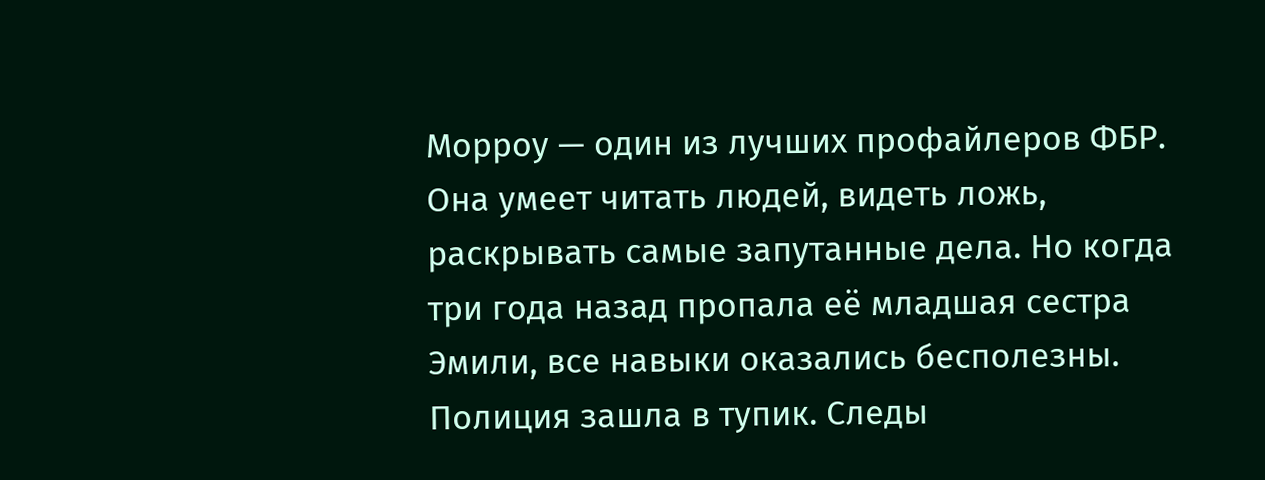Морроу — один из лучших профайлеров ФБР. Она умеет читать людей, видеть ложь, раскрывать самые запутанные дела. Но когда три года назад пропала её младшая сестра Эмили, все навыки оказались бесполезны. Полиция зашла в тупик. Следы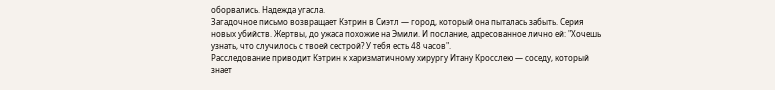оборвались. Надежда угасла.
Загадочное письмо возвращает Кэтрин в Сиэтл — город, который она пыталась забыть. Серия новых убийств. Жертвы, до ужаса похожие на Эмили. И послание, адресованное лично ей: "Хочешь узнать, что случилось с твоей сестрой? У тебя есть 48 часов".
Расследование приводит Кэтрин к харизматичному хирургу Итану Кросслею — соседу, который знает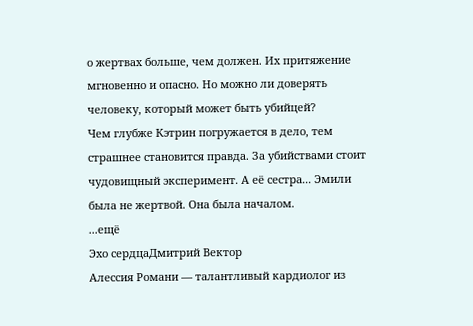о жертвах больше, чем должен. Их притяжение мгновенно и опасно. Но можно ли доверять человеку, который может быть убийцей?
Чем глубже Кэтрин погружается в дело, тем страшнее становится правда. За убийствами стоит чудовищный эксперимент. А её сестра... Эмили была не жертвой. Она была началом.
...ещё
Эхо сердцаДмитрий Вектор
Алессия Романи — талантливый кардиолог из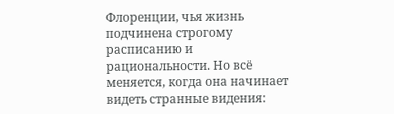Флоренции, чья жизнь подчинена строгому расписанию и рациональности. Но всё меняется, когда она начинает видеть странные видения: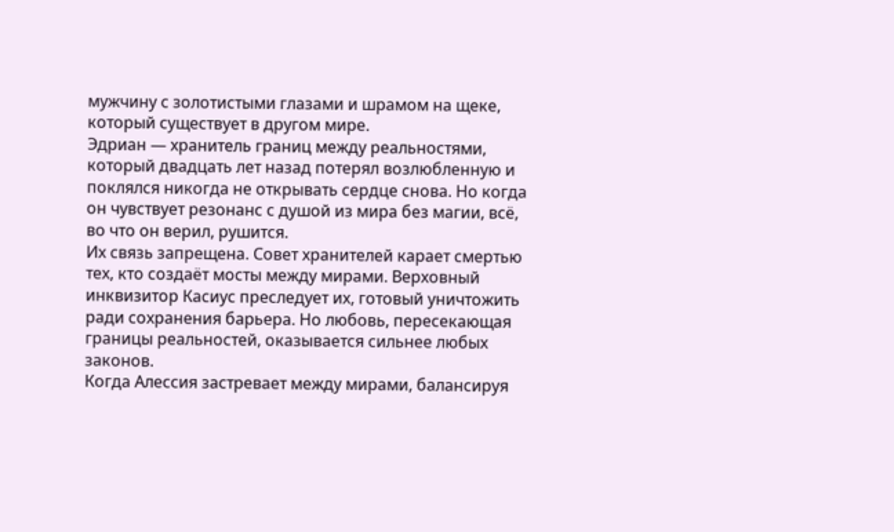мужчину с золотистыми глазами и шрамом на щеке, который существует в другом мире.
Эдриан — хранитель границ между реальностями, который двадцать лет назад потерял возлюбленную и поклялся никогда не открывать сердце снова. Но когда он чувствует резонанс с душой из мира без магии, всё, во что он верил, рушится.
Их связь запрещена. Совет хранителей карает смертью тех, кто создаёт мосты между мирами. Верховный инквизитор Касиус преследует их, готовый уничтожить ради сохранения барьера. Но любовь, пересекающая границы реальностей, оказывается сильнее любых законов.
Когда Алессия застревает между мирами, балансируя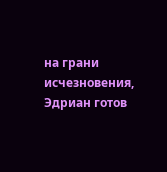на грани исчезновения, Эдриан готов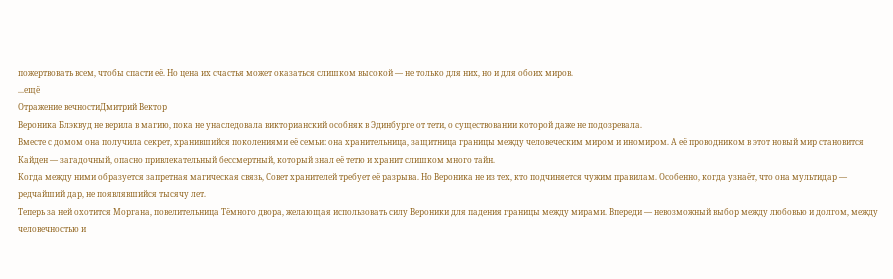пожертвовать всем, чтобы спасти её. Но цена их счастья может оказаться слишком высокой — не только для них, но и для обоих миров.
...ещё
Отражение вечностиДмитрий Вектор
Вероника Блэквуд не верила в магию, пока не унаследовала викторианский особняк в Эдинбурге от тети, о существовании которой даже не подозревала.
Вместе с домом она получила секрет, хранившийся поколениями её семьи: она хранительница, защитница границы между человеческим миром и иномиром. А её проводником в этот новый мир становится Кайден — загадочный, опасно привлекательный бессмертный, который знал её тетю и хранит слишком много тайн.
Когда между ними образуется запретная магическая связь, Совет хранителей требует её разрыва. Но Вероника не из тех, кто подчиняется чужим правилам. Особенно, когда узнаёт, что она мультидар — редчайший дар, не появлявшийся тысячу лет.
Теперь за ней охотится Моргана, повелительница Тёмного двора, желающая использовать силу Вероники для падения границы между мирами. Впереди — невозможный выбор между любовью и долгом, между человечностью и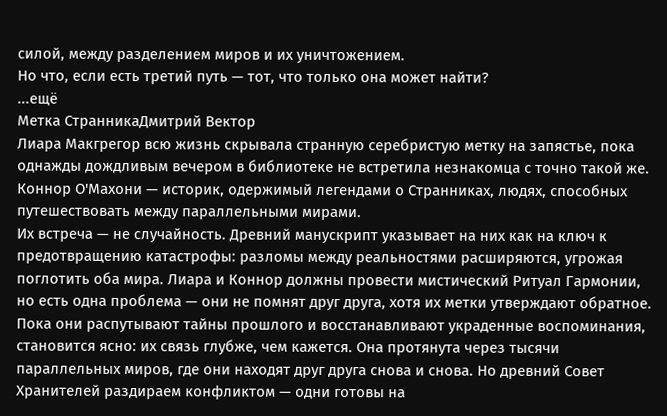силой, между разделением миров и их уничтожением.
Но что, если есть третий путь — тот, что только она может найти?
...ещё
Метка СтранникаДмитрий Вектор
Лиара Макгрегор всю жизнь скрывала странную серебристую метку на запястье, пока однажды дождливым вечером в библиотеке не встретила незнакомца с точно такой же. Коннор О'Махони — историк, одержимый легендами о Странниках, людях, способных путешествовать между параллельными мирами.
Их встреча — не случайность. Древний манускрипт указывает на них как на ключ к предотвращению катастрофы: разломы между реальностями расширяются, угрожая поглотить оба мира. Лиара и Коннор должны провести мистический Ритуал Гармонии, но есть одна проблема — они не помнят друг друга, хотя их метки утверждают обратное.
Пока они распутывают тайны прошлого и восстанавливают украденные воспоминания, становится ясно: их связь глубже, чем кажется. Она протянута через тысячи параллельных миров, где они находят друг друга снова и снова. Но древний Совет Хранителей раздираем конфликтом — одни готовы на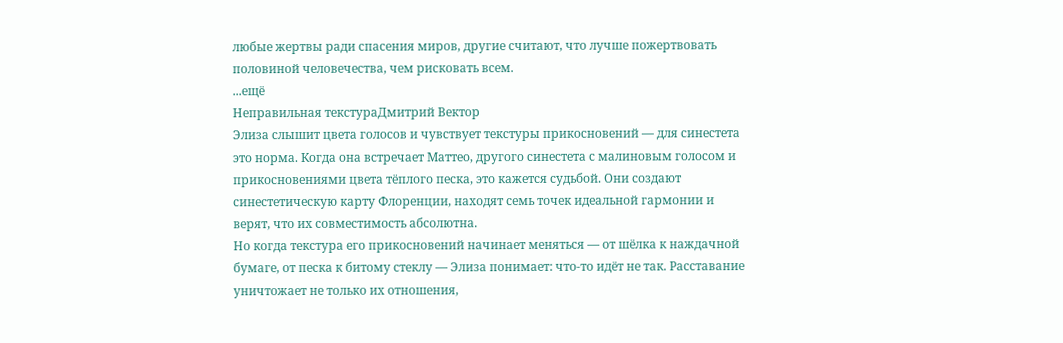любые жертвы ради спасения миров, другие считают, что лучше пожертвовать половиной человечества, чем рисковать всем.
...ещё
Неправильная текстураДмитрий Вектор
Элиза слышит цвета голосов и чувствует текстуры прикосновений — для синестета это норма. Когда она встречает Маттео, другого синестета с малиновым голосом и прикосновениями цвета тёплого песка, это кажется судьбой. Они создают синестетическую карту Флоренции, находят семь точек идеальной гармонии и верят, что их совместимость абсолютна.
Но когда текстура его прикосновений начинает меняться — от шёлка к наждачной бумаге, от песка к битому стеклу — Элиза понимает: что-то идёт не так. Расставание уничтожает не только их отношения,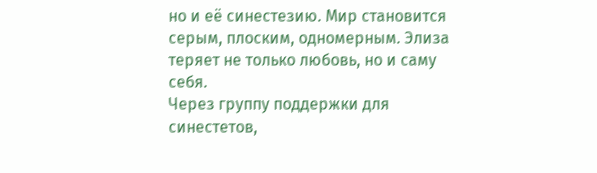но и её синестезию. Мир становится серым, плоским, одномерным. Элиза теряет не только любовь, но и саму себя.
Через группу поддержки для синестетов,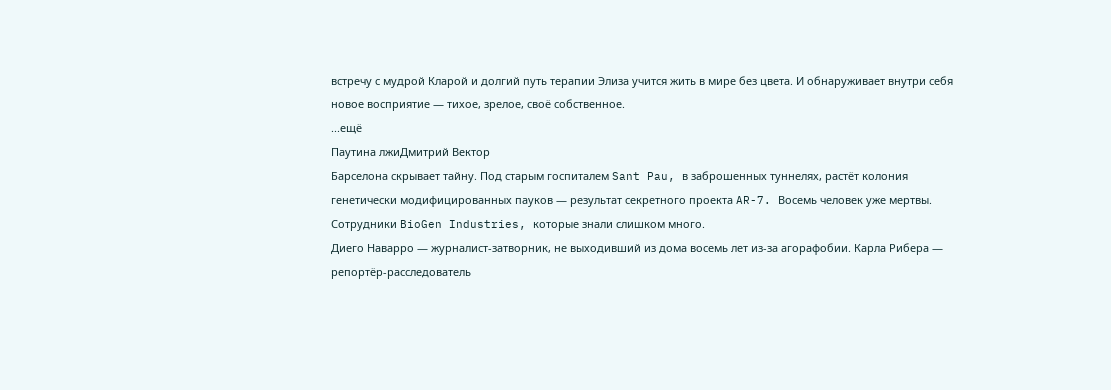встречу с мудрой Кларой и долгий путь терапии Элиза учится жить в мире без цвета. И обнаруживает внутри себя новое восприятие — тихое, зрелое, своё собственное.
...ещё
Паутина лжиДмитрий Вектор
Барселона скрывает тайну. Под старым госпиталем Sant Pau, в заброшенных туннелях, растёт колония генетически модифицированных пауков — результат секретного проекта AR-7. Восемь человек уже мертвы. Сотрудники BioGen Industries, которые знали слишком много.
Диего Наварро — журналист-затворник, не выходивший из дома восемь лет из-за агорафобии. Карла Рибера — репортёр-расследователь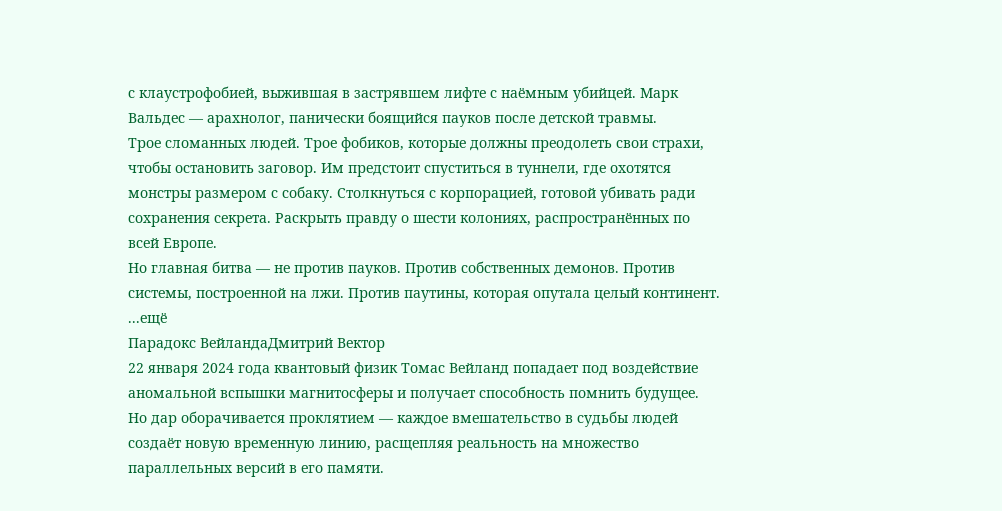с клаустрофобией, выжившая в застрявшем лифте с наёмным убийцей. Марк Вальдес — арахнолог, панически боящийся пауков после детской травмы.
Трое сломанных людей. Трое фобиков, которые должны преодолеть свои страхи, чтобы остановить заговор. Им предстоит спуститься в туннели, где охотятся монстры размером с собаку. Столкнуться с корпорацией, готовой убивать ради сохранения секрета. Раскрыть правду о шести колониях, распространённых по всей Европе.
Но главная битва — не против пауков. Против собственных демонов. Против системы, построенной на лжи. Против паутины, которая опутала целый континент.
...ещё
Парадокс ВейландаДмитрий Вектор
22 января 2024 года квантовый физик Томас Вейланд попадает под воздействие аномальной вспышки магнитосферы и получает способность помнить будущее. Но дар оборачивается проклятием — каждое вмешательство в судьбы людей создаёт новую временную линию, расщепляя реальность на множество параллельных версий в его памяти.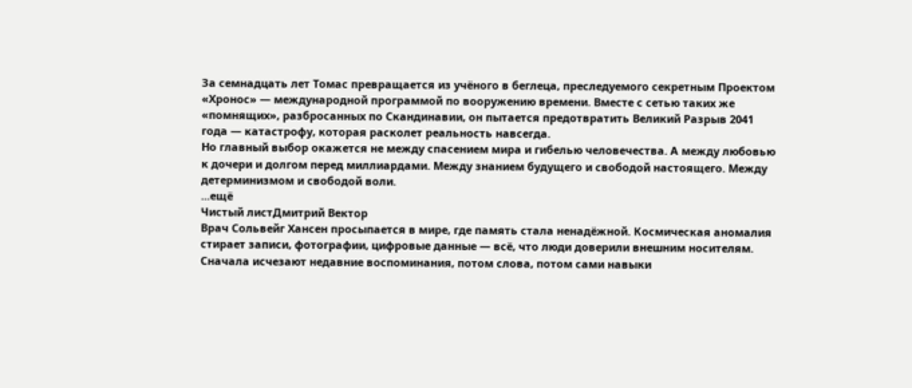За семнадцать лет Томас превращается из учёного в беглеца, преследуемого секретным Проектом «Хронос» — международной программой по вооружению времени. Вместе с сетью таких же «помнящих», разбросанных по Скандинавии, он пытается предотвратить Великий Разрыв 2041 года — катастрофу, которая расколет реальность навсегда.
Но главный выбор окажется не между спасением мира и гибелью человечества. А между любовью к дочери и долгом перед миллиардами. Между знанием будущего и свободой настоящего. Между детерминизмом и свободой воли.
...ещё
Чистый листДмитрий Вектор
Врач Сольвейг Хансен просыпается в мире, где память стала ненадёжной. Космическая аномалия стирает записи, фотографии, цифровые данные — всё, что люди доверили внешним носителям. Сначала исчезают недавние воспоминания, потом слова, потом сами навыки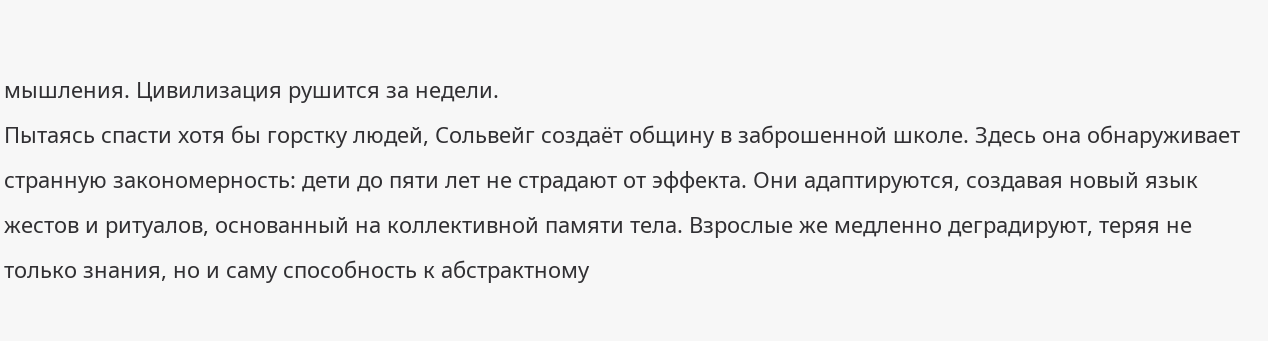мышления. Цивилизация рушится за недели.
Пытаясь спасти хотя бы горстку людей, Сольвейг создаёт общину в заброшенной школе. Здесь она обнаруживает странную закономерность: дети до пяти лет не страдают от эффекта. Они адаптируются, создавая новый язык жестов и ритуалов, основанный на коллективной памяти тела. Взрослые же медленно деградируют, теряя не только знания, но и саму способность к абстрактному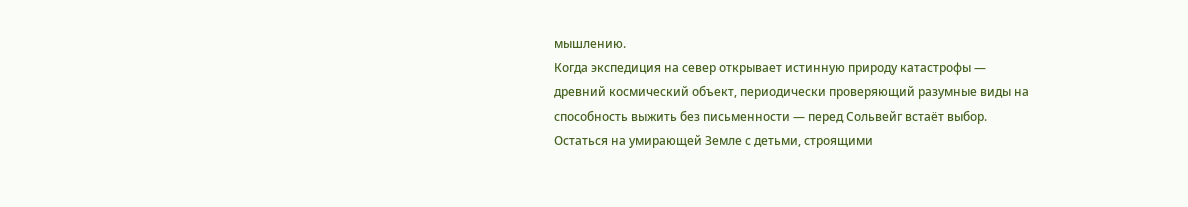мышлению.
Когда экспедиция на север открывает истинную природу катастрофы — древний космический объект, периодически проверяющий разумные виды на способность выжить без письменности — перед Сольвейг встаёт выбор. Остаться на умирающей Земле с детьми, строящими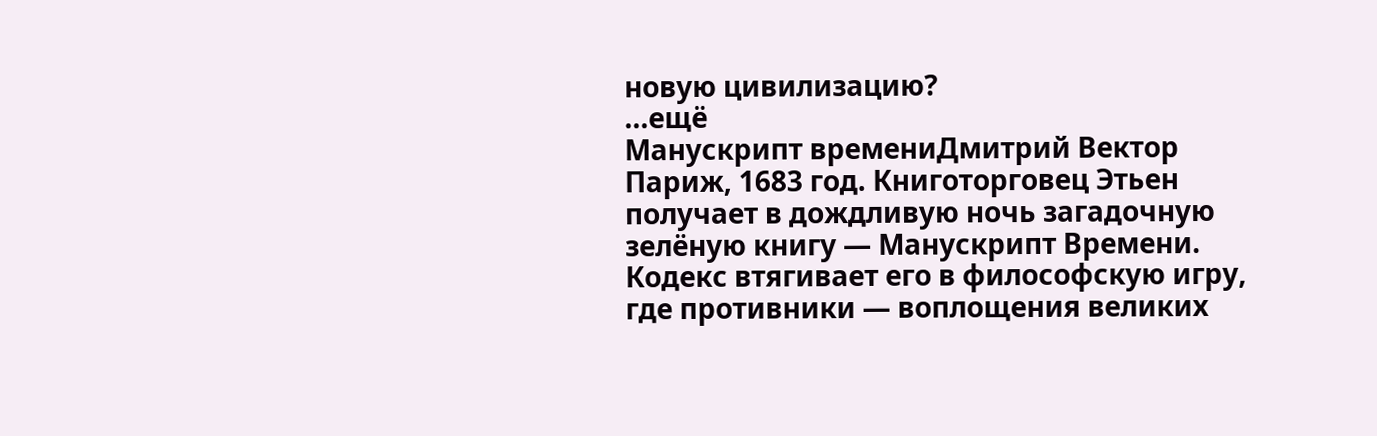новую цивилизацию?
...ещё
Манускрипт времениДмитрий Вектор
Париж, 1683 год. Книготорговец Этьен получает в дождливую ночь загадочную зелёную книгу — Манускрипт Времени. Кодекс втягивает его в философскую игру, где противники — воплощения великих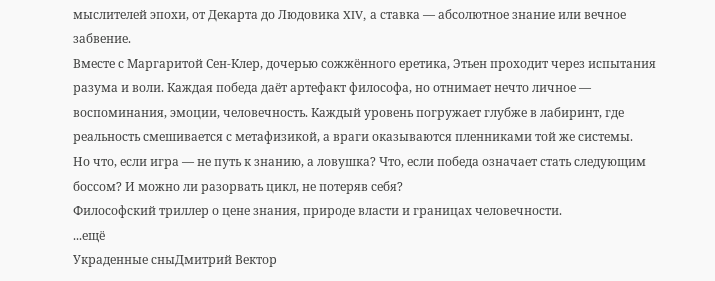мыслителей эпохи, от Декарта до Людовика XIV, а ставка — абсолютное знание или вечное забвение.
Вместе с Маргаритой Сен-Клер, дочерью сожжённого еретика, Этьен проходит через испытания разума и воли. Каждая победа даёт артефакт философа, но отнимает нечто личное — воспоминания, эмоции, человечность. Каждый уровень погружает глубже в лабиринт, где реальность смешивается с метафизикой, а враги оказываются пленниками той же системы.
Но что, если игра — не путь к знанию, а ловушка? Что, если победа означает стать следующим боссом? И можно ли разорвать цикл, не потеряв себя?
Философский триллер о цене знания, природе власти и границах человечности.
...ещё
Украденные сныДмитрий Вектор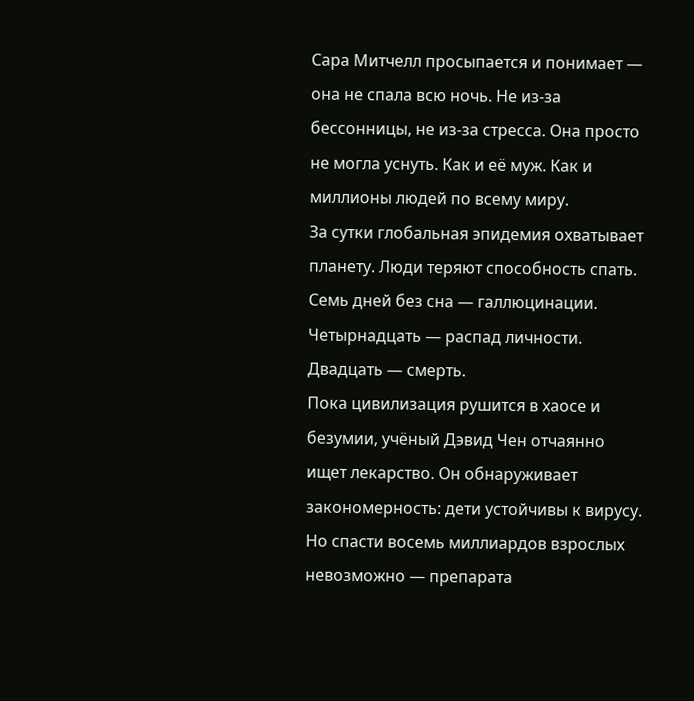Сара Митчелл просыпается и понимает — она не спала всю ночь. Не из-за бессонницы, не из-за стресса. Она просто не могла уснуть. Как и её муж. Как и миллионы людей по всему миру.
За сутки глобальная эпидемия охватывает планету. Люди теряют способность спать. Семь дней без сна — галлюцинации. Четырнадцать — распад личности. Двадцать — смерть.
Пока цивилизация рушится в хаосе и безумии, учёный Дэвид Чен отчаянно ищет лекарство. Он обнаруживает закономерность: дети устойчивы к вирусу. Но спасти восемь миллиардов взрослых невозможно — препарата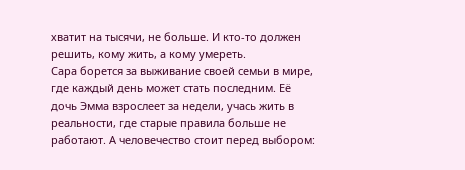хватит на тысячи, не больше. И кто-то должен решить, кому жить, а кому умереть.
Сара борется за выживание своей семьи в мире, где каждый день может стать последним. Её дочь Эмма взрослеет за недели, учась жить в реальности, где старые правила больше не работают. А человечество стоит перед выбором: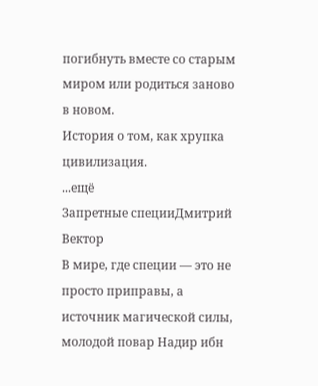погибнуть вместе со старым миром или родиться заново в новом.
История о том, как хрупка цивилизация.
...ещё
Запретные специиДмитрий Вектор
В мире, где специи — это не просто приправы, а источник магической силы, молодой повар Надир ибн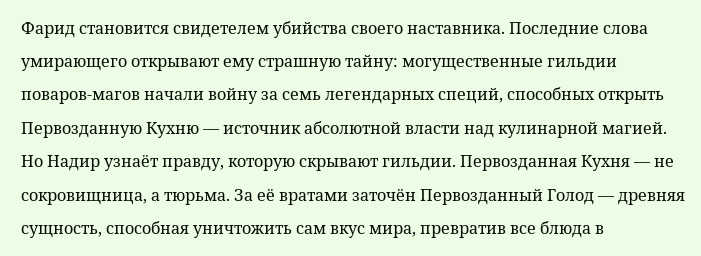Фарид становится свидетелем убийства своего наставника. Последние слова умирающего открывают ему страшную тайну: могущественные гильдии поваров-магов начали войну за семь легендарных специй, способных открыть Первозданную Кухню — источник абсолютной власти над кулинарной магией.
Но Надир узнаёт правду, которую скрывают гильдии. Первозданная Кухня — не сокровищница, а тюрьма. За её вратами заточён Первозданный Голод — древняя сущность, способная уничтожить сам вкус мира, превратив все блюда в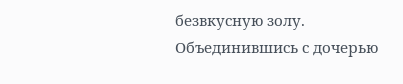безвкусную золу.
Объединившись с дочерью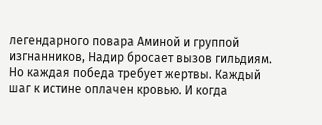легендарного повара Аминой и группой изгнанников, Надир бросает вызов гильдиям. Но каждая победа требует жертвы. Каждый шаг к истине оплачен кровью. И когда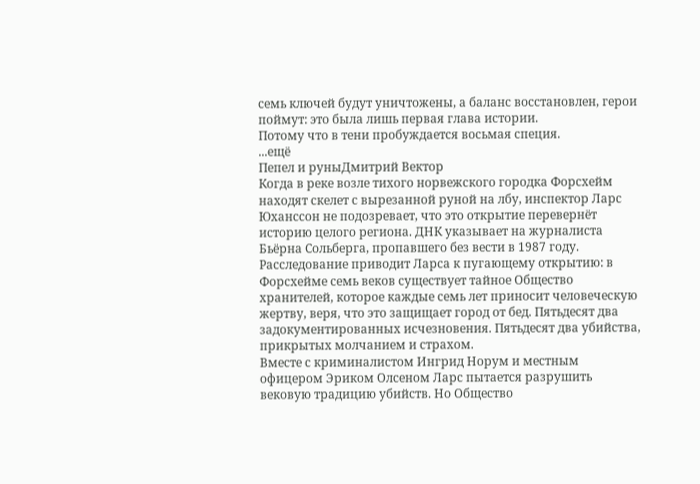семь ключей будут уничтожены, а баланс восстановлен, герои поймут: это была лишь первая глава истории.
Потому что в тени пробуждается восьмая специя.
...ещё
Пепел и руныДмитрий Вектор
Когда в реке возле тихого норвежского городка Форсхейм находят скелет с вырезанной руной на лбу, инспектор Ларс Юханссон не подозревает, что это открытие перевернёт историю целого региона. ДНК указывает на журналиста Бьёрна Сольберга, пропавшего без вести в 1987 году.
Расследование приводит Ларса к пугающему открытию: в Форсхейме семь веков существует тайное Общество хранителей, которое каждые семь лет приносит человеческую жертву, веря, что это защищает город от бед. Пятьдесят два задокументированных исчезновения. Пятьдесят два убийства, прикрытых молчанием и страхом.
Вместе с криминалистом Ингрид Норум и местным офицером Эриком Олсеном Ларс пытается разрушить вековую традицию убийств. Но Общество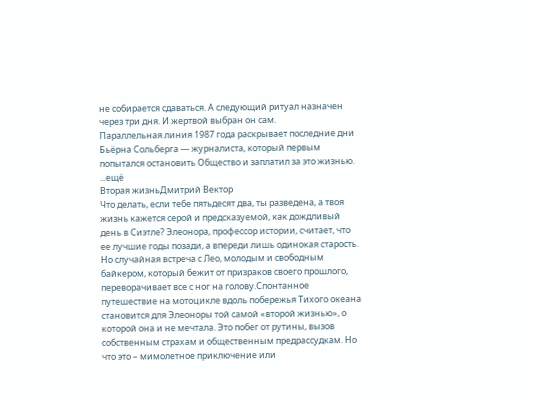не собирается сдаваться. А следующий ритуал назначен через три дня. И жертвой выбран он сам.
Параллельная линия 1987 года раскрывает последние дни Бьёрна Сольберга — журналиста, который первым попытался остановить Общество и заплатил за это жизнью.
...ещё
Вторая жизньДмитрий Вектор
Что делать, если тебе пятьдесят два, ты разведена, а твоя жизнь кажется серой и предсказуемой, как дождливый день в Сиэтле? Элеонора, профессор истории, считает, что ее лучшие годы позади, а впереди лишь одинокая старость. Но случайная встреча с Лео, молодым и свободным байкером, который бежит от призраков своего прошлого, переворачивает все с ног на голову.Спонтанное путешествие на мотоцикле вдоль побережья Тихого океана становится для Элеоноры той самой «второй жизнью», о которой она и не мечтала. Это побег от рутины, вызов собственным страхам и общественным предрассудкам. Но что это – мимолетное приключение или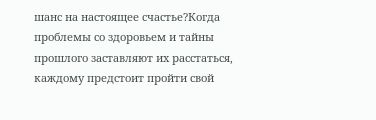шанс на настоящее счастье?Когда проблемы со здоровьем и тайны прошлого заставляют их расстаться, каждому предстоит пройти свой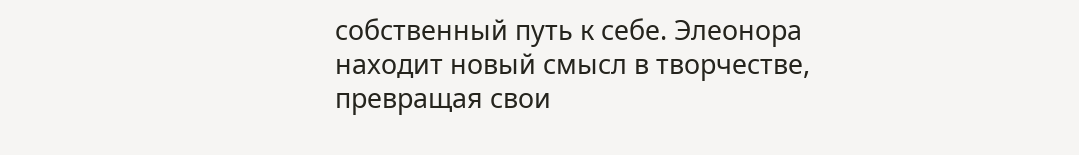собственный путь к себе. Элеонора находит новый смысл в творчестве, превращая свои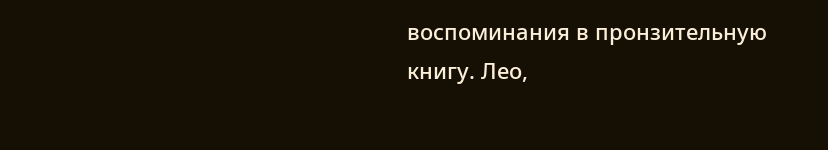воспоминания в пронзительную книгу. Лео,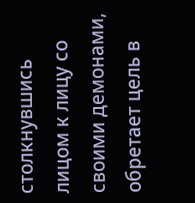столкнувшись лицом к лицу со своими демонами, обретает цель в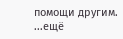помощи другим.
...ещё